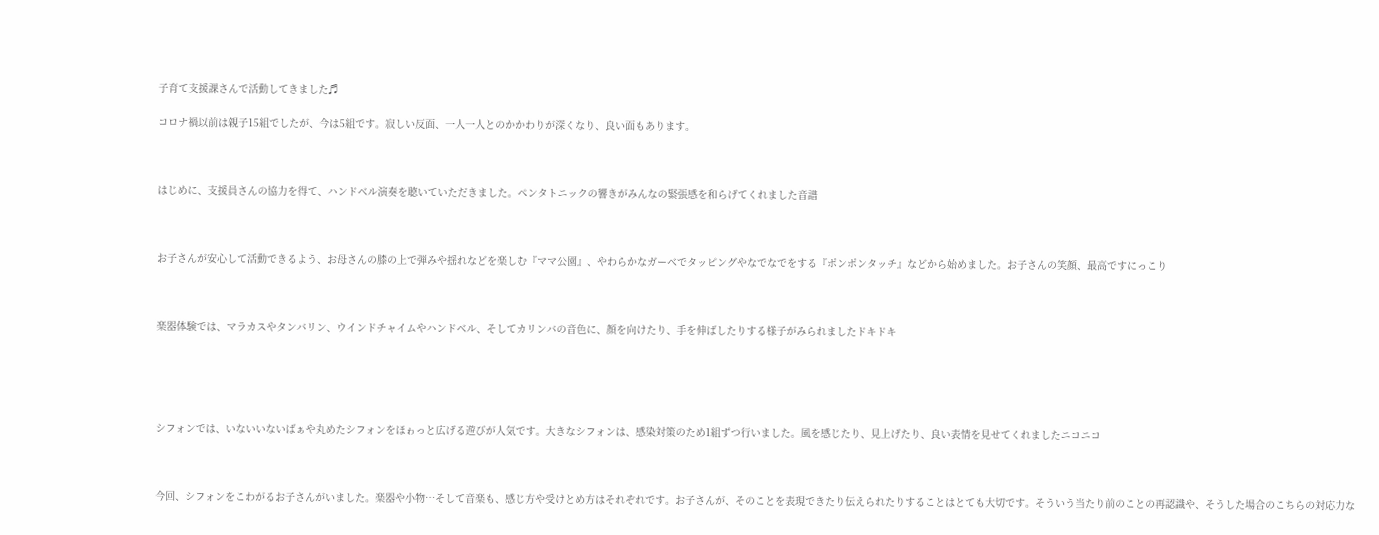子育て支援課さんで活動してきました♬

コロナ禍以前は親子15組でしたが、今は5組です。寂しい反面、一人一人とのかかわりが深くなり、良い面もあります。



はじめに、支援員さんの協力を得て、ハンドベル演奏を聴いていただきました。ペンタトニックの響きがみんなの緊張感を和らげてくれました音譜



お子さんが安心して活動できるよう、お母さんの膝の上で弾みや揺れなどを楽しむ『ママ公園』、やわらかなガーベでタッピングやなでなでをする『ポンポンタッチ』などから始めました。お子さんの笑顔、最高ですにっこり



楽器体験では、マラカスやタンバリン、ウインドチャイムやハンドベル、そしてカリンバの音色に、顔を向けたり、手を伸ばしたりする様子がみられましたドキドキ





シフォンでは、いないいないばぁや丸めたシフォンをほゎっと広げる遊びが人気です。大きなシフォンは、感染対策のため1組ずつ行いました。風を感じたり、見上げたり、良い表情を見せてくれましたニコニコ



今回、シフォンをこわがるお子さんがいました。楽器や小物…そして音楽も、感じ方や受けとめ方はそれぞれです。お子さんが、そのことを表現できたり伝えられたりすることはとても大切です。そういう当たり前のことの再認識や、そうした場合のこちらの対応力な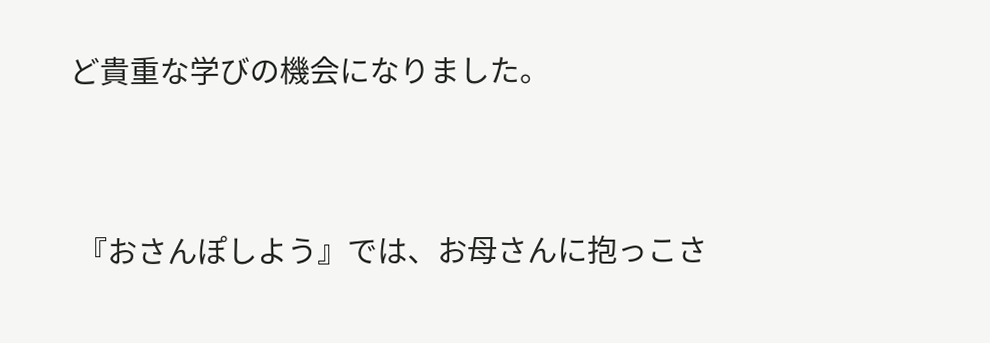ど貴重な学びの機会になりました。



 『おさんぽしよう』では、お母さんに抱っこさ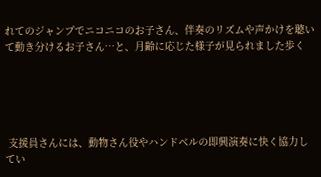れてのジャンプでニコニコのお子さん、伴奏のリズムや声かけを聴いて動き分けるお子さん…と、月齢に応じた様子が見られました歩く





 支援員さんには、動物さん役やハンドベルの即興演奏に快く協力してい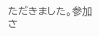ただきました。参加さ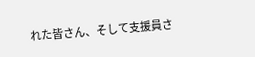れた皆さん、そして支援員さ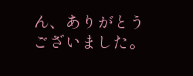ん、ありがとうございました。